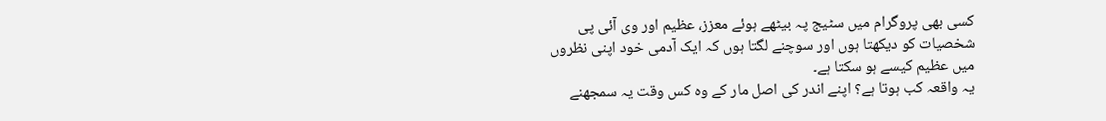کسی بھی پروگرام میں سٹیج پہ بیٹھے ہوئے معزز، عظیم اور وی آئی پی شخصیات کو دیکھتا ہوں اور سوچنے لگتا ہوں کہ ایک آدمی خود اپنی نظروں میں عظیم کیسے ہو سکتا ہے۔
یہ واقعہ کب ہوتا ہے؟ اپنے اندر کی اصل مار کے وہ کس وقت یہ سمجھنے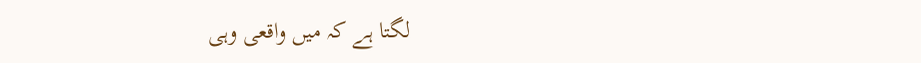لگتا ہے کہ میں واقعی وہی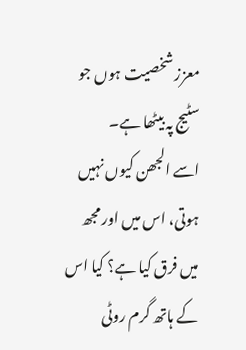معزز شخصیت ہوں جو سٹیج پہ بیٹھا ہے۔
اسے الجھن کیوں نہیں ہوتی، اس میں اور مجھ میں فرق کیا ہے؟ کیا اس کے ہاتھ گرم روٹی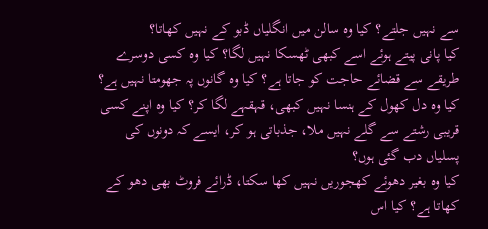سے نہیں جلتے؟ کیا وہ سالن میں انگلیاں ڈبو کے نہیں کھاتا؟
کیا پانی پیتے ہوئے اسے کبھی ٹھسکا نہیں لگا؟ کیا وہ کسی دوسرے طریقے سے قضائے حاجت کو جاتا ہے؟ کیا وہ گانوں پہ جھومتا نہیں ہے؟
کیا وہ دل کھول کے ہنسا نہیں کبھی، قہقہے لگا کر؟ کیا وہ اپنے کسی قریبی رشتے سے گلے نہیں ملا، جذباتی ہو کر، ایسے کہ دونوں کی پسلیاں دب گئی ہوں؟
کیا وہ بغیر دھوئے کھجوریں نہیں کھا سکتا، ڈرائے فروٹ بھی دھو کے کھاتا ہے؟ کیا اس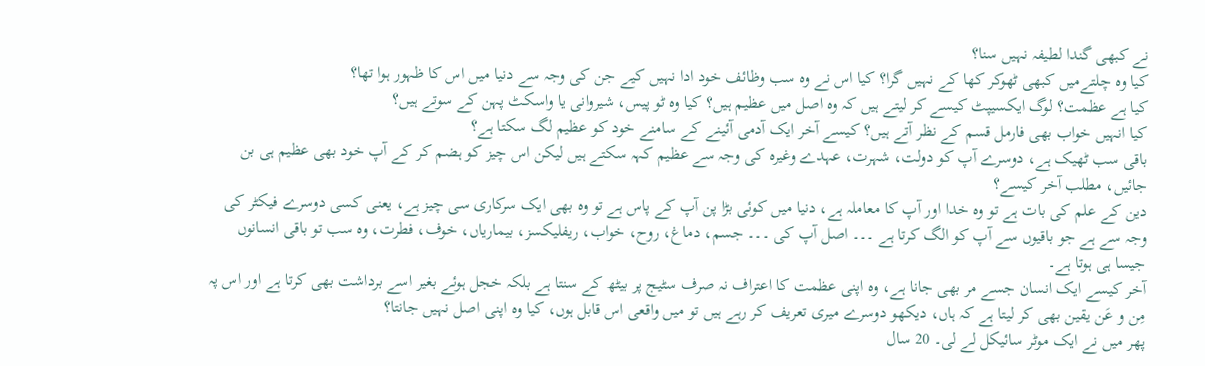نے کبھی گندا لطیفہ نہیں سنا؟
کیا وہ چلتےمیں کبھی ٹھوکر کھا کے نہیں گرا؟ کیا اس نے وہ سب وظائف خود ادا نہیں کیے جن کی وجہ سے دنیا میں اس کا ظہور ہوا تھا؟
کیا ہے عظمت؟ لوگ ایکسیپٹ کیسے کر لیتے ہیں کہ وہ اصل میں عظیم ہیں؟ کیا وہ ٹو پیس، شیروانی یا واسکٹ پہن کے سوتے ہیں؟
کیا انہیں خواب بھی فارمل قسم کے نظر آتے ہیں؟ کیسے آخر ایک آدمی آئینے کے سامنے خود کو عظیم لگ سکتا ہے؟
باقی سب ٹھیک ہے، دوسرے آپ کو دولت، شہرت، عہدے وغیرہ کی وجہ سے عظیم کہہ سکتے ہیں لیکن اس چیز کو ہضم کر کے آپ خود بھی عظیم ہی بن جائیں، مطلب آخر کیسے؟
دین کے علم کی بات ہے تو وہ خدا اور آپ کا معاملہ ہے، دنیا میں کوئی بڑا پن آپ کے پاس ہے تو وہ بھی ایک سرکاری سی چیز ہے، یعنی کسی دوسرے فیکٹر کی وجہ سے ہے جو باقیوں سے آپ کو الگ کرتا ہے ۔۔۔ اصل آپ کی ۔۔۔ جسم، دماغ، روح، خواب، ریفلیکسز، بیماریاں، خوف، فطرت، وہ سب تو باقی انسانوں جیسا ہی ہوتا ہے۔
آخر کیسے ایک انسان جسے مر بھی جانا ہے، وہ اپنی عظمت کا اعتراف نہ صرف سٹیج پر بیٹھ کے سنتا ہے بلکہ خجل ہوئے بغیر اسے برداشت بھی کرتا ہے اور اس پہ مِن و عَن یقین بھی کر لیتا ہے کہ ہاں، دیکھو دوسرے میری تعریف کر رہے ہیں تو میں واقعی اس قابل ہوں، کیا وہ اپنی اصل نہیں جانتا؟
پھر میں نے ایک موٹر سائیکل لے لی۔ 20 سال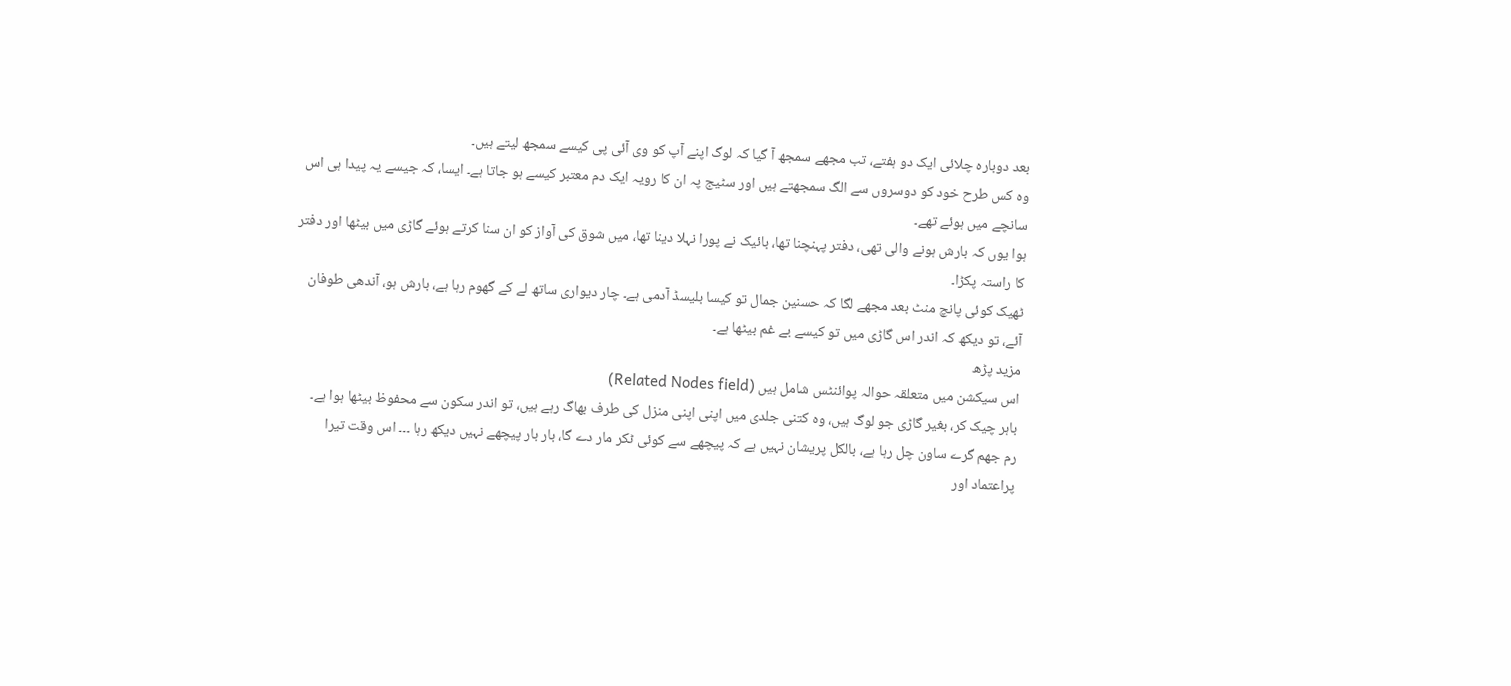بعد دوبارہ چلائی ایک دو ہفتے، تب مجھے سمجھ آ گیا کہ لوگ اپنے آپ کو وی آئی پی کیسے سمجھ لیتے ہیں۔
وہ کس طرح خود کو دوسروں سے الگ سمجھتے ہیں اور سٹیج پہ ان کا رویہ ایک دم معتبر کیسے ہو جاتا ہے۔ ایسا، کہ جیسے یہ پیدا ہی اس سانچے میں ہوئے تھے۔
ہوا یوں کہ بارش ہونے والی تھی، دفتر پہنچنا تھا، بائیک نے پورا نہلا دینا تھا، میں شوق کی آواز کو ان سنا کرتے ہوئے گاڑی میں بیٹھا اور دفتر کا راستہ پکڑا۔
ٹھیک کوئی پانچ منٹ بعد مجھے لگا کہ حسنین جمال تو کیسا بلیسڈ آدمی ہے۔ چار دیواری ساتھ لے کے گھوم رہا ہے، بارش ہو، آندھی طوفان آئے، تو دیکھ کہ اندر اس گاڑی میں تو کیسے بے غم بیٹھا ہے۔
مزید پڑھ
اس سیکشن میں متعلقہ حوالہ پوائنٹس شامل ہیں (Related Nodes field)
باہر چیک کر، بغیر گاڑی جو لوگ ہیں، وہ کتنی جلدی میں اپنی اپنی منزل کی طرف بھاگ رہے ہیں، تو اندر سکون سے محفوظ بیٹھا ہوا ہے۔
رم جھم گرے ساون چل رہا ہے، بالکل پریشان نہیں ہے کہ پیچھے سے کوئی ٹکر مار دے گا، بار بار پیچھے نہیں دیکھ رہا ۔۔۔ اس وقت تیرا پراعتماد اور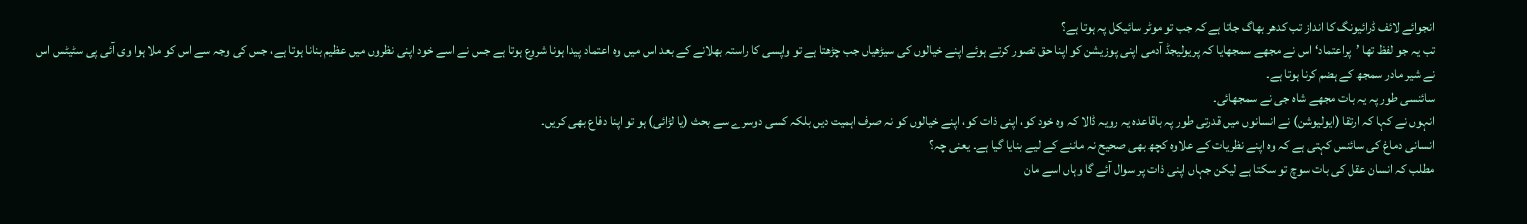انجوائے لائف ڈرائیونگ کا انداز تب کدھر بھاگ جاتا ہے کہ جب تو موٹر سائیکل پہ ہوتا ہے؟
تب یہ جو لفظ تھا ’پراعتماد‘ اس نے مجھے سمجھایا کہ پریولیجڈ آدمی اپنی پوزیشن کو اپنا حق تصور کرتے ہوئے اپنے خیالوں کی سیڑھیاں جب چڑھتا ہے تو واپسی کا راستہ بھلانے کے بعد اس میں وہ اعتماد پیدا ہونا شروع ہوتا ہے جس نے اسے خود اپنی نظروں میں عظیم بنانا ہوتا ہے، جس کی وجہ سے اس کو ملا ہوا وی آئی پی سٹیٹس اس نے شیر مادر سمجھ کے ہضم کرنا ہوتا ہے۔
سائنسی طور پہ یہ بات مجھے شاہ جی نے سمجھائی۔
انہوں نے کہا کہ ارتقا (ایولیوشن) نے انسانوں میں قدرتی طور پہ باقاعدہ یہ رویہ ڈالا کہ وہ خود کو، اپنی ذات کو، اپنے خیالوں کو نہ صرف اہمیت دیں بلکہ کسی دوسرے سے بحث (یا لڑائی) ہو تو اپنا دفاع بھی کریں۔
انسانی دماغ کی سائنس کہتی ہے کہ وہ اپنے نظریات کے علاوہ کچھ بھی صحیح نہ ماننے کے لیے بنایا گیا ہے۔ یعنی چہ؟
مطلب کہ انسان عقل کی بات سوچ تو سکتا ہے لیکن جہاں اپنی ذات پر سوال آئے گا وہاں اسے مان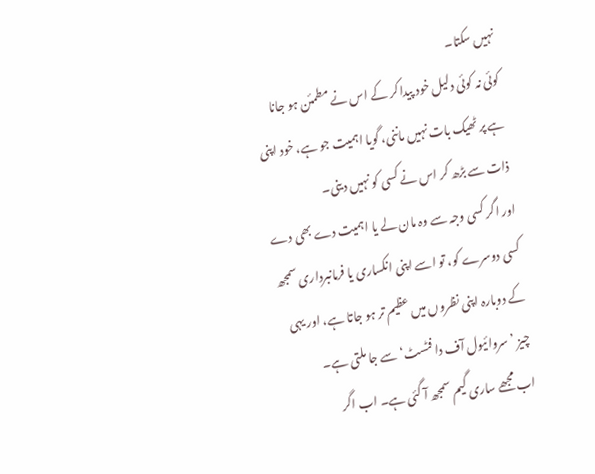نہیں سکتا۔
کوئی نہ کوئی دلیل خود پیدا کر کے اس نے مطمئن ہو جانا ہے پر ٹھیک بات نہیں ماننی، گویا اہمیت جو ہے، خود اپنی ذات سے بڑھ کر اس نے کسی کو نہیں دینی۔
اور اگر کسی وجہ سے وہ مان لے یا اہمیت دے بھی دے کسی دوسرے کو، تو اسے اپنی انکساری یا فرمانبرداری سمجھ کے دوبارہ اپنی نظروں میں عظیم تر ہو جاتا ہے، اور یہی چیز ’سروائیول آف دا فٹسٹ‘ سے جا ملتی ہے۔
اب مجھے ساری گیم سمجھ آ گئی ہے۔ اب اگر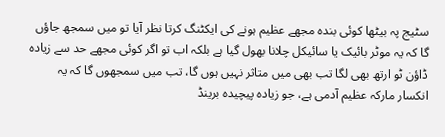سٹیج پہ بیٹھا کوئی بندہ مجھے عظیم ہونے کی ایکٹنگ کرتا نظر آیا تو میں سمجھ جاؤں گا کہ یہ موٹر بائیک یا سائیکل چلانا بھول گیا ہے بلکہ اب تو اگر کوئی مجھے حد سے زیادہ ڈاؤن ٹو ارتھ بھی لگا تب بھی میں متاثر نہیں ہوں گا، تب میں سمجھوں گا کہ یہ انکسار مارکہ عظیم آدمی ہے، جو زیادہ پیچیدہ برینڈ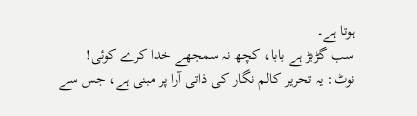ہوتا ہے۔
سب گڑبڑ ہے بابا، کچھ نہ سمجھے خدا کرے کوئی!
نوٹ: یہ تحریر کالم نگار کی ذاتی آرا پر مبنی ہے، جس سے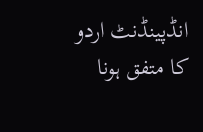انڈپینڈنٹ اردو کا متفق ہونا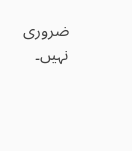ضروری نہیں۔